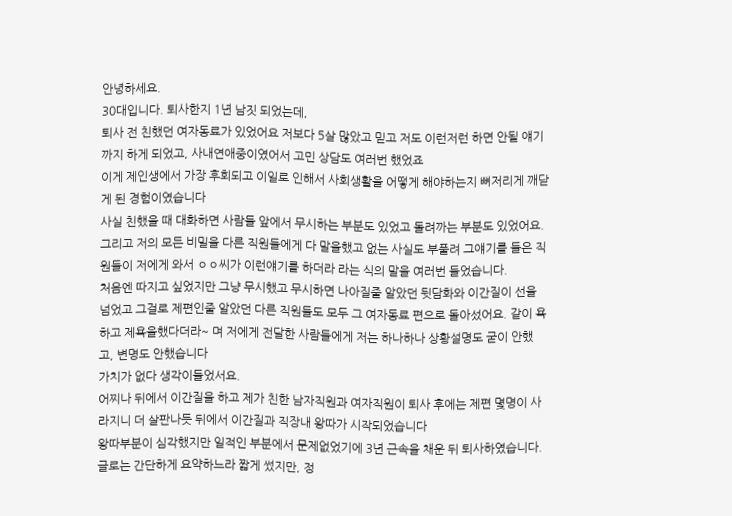안녕하세요.
30대입니다. 퇴사한지 1년 남짓 되었는데,
퇴사 전 친했던 여자동료가 있었어요 저보다 5살 많았고 믿고 저도 이런저런 하면 안될 얘기 까지 하게 되었고, 사내연애중이였어서 고민 상담도 여러번 했었죠
이게 제인생에서 가장 후회되고 이일로 인해서 사회생활을 어떻게 해야하는지 뼈저리게 깨닫게 된 경험이였습니다
사실 친했을 때 대화하면 사람들 앞에서 무시하는 부분도 있었고 돌려까는 부분도 있었어요.
그리고 저의 모든 비밀을 다른 직원들에게 다 말을했고 없는 사실도 부풀려 그얘기를 들은 직원들이 저에게 와서 ㅇㅇ씨가 이런얘기를 하더라 라는 식의 말을 여러번 들었습니다.
처음엔 따지고 싶었지만 그냥 무시했고 무시하면 나아질줄 알았던 뒷담화와 이간질이 선을 넘었고 그걸로 제편인줄 알았던 다른 직원들도 모두 그 여자동료 편으로 돌아섰어요. 같이 욕하고 제욕을했다더라~ 며 저에게 전달한 사람들에게 저는 하나하나 상황설명도 굳이 안했고, 변명도 안했습니다
가치가 없다 생각이들었서요.
어찌나 뒤에서 이간질을 하고 제가 친한 남자직원과 여자직원이 퇴사 후에는 제편 몇명이 사라지니 더 살판나듯 뒤에서 이간질과 직장내 왕따가 시작되었습니다
왕따부분이 심각했지만 일적인 부분에서 문제없었기에 3년 근속을 채운 뒤 퇴사하였습니다.
글로는 간단하게 요약하느라 짧게 썼지만, 정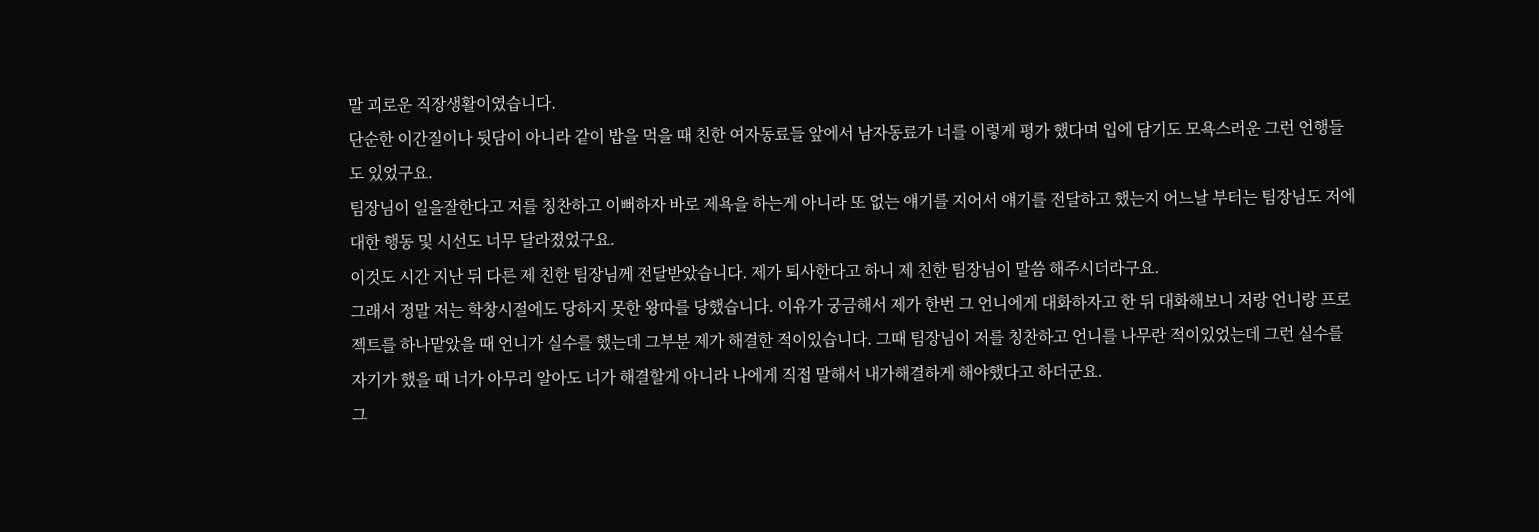말 괴로운 직장생활이였습니다.
단순한 이간질이나 뒷담이 아니라 같이 밥을 먹을 때 친한 여자동료들 앞에서 남자동료가 너를 이렇게 평가 했다며 입에 담기도 모욕스러운 그런 언행들도 있었구요.
팀장님이 일을잘한다고 저를 칭찬하고 이뻐하자 바로 제욕을 하는게 아니라 또 없는 얘기를 지어서 얘기를 전달하고 했는지 어느날 부터는 팀장님도 저에대한 행동 및 시선도 너무 달라졌었구요.
이것도 시간 지난 뒤 다른 제 친한 팀장님께 전달받았습니다. 제가 퇴사한다고 하니 제 친한 팀장님이 말씀 해주시더라구요.
그래서 정말 저는 학창시절에도 당하지 못한 왕따를 당했습니다. 이유가 궁금해서 제가 한번 그 언니에게 대화하자고 한 뒤 대화해보니 저랑 언니랑 프로젝트를 하나맡았을 때 언니가 실수를 했는데 그부분 제가 해결한 적이있습니다. 그때 팀장님이 저를 칭찬하고 언니를 나무란 적이있었는데 그런 실수를 자기가 했을 때 너가 아무리 알아도 너가 해결할게 아니라 나에게 직접 말해서 내가해결하게 해야했다고 하더군요.
그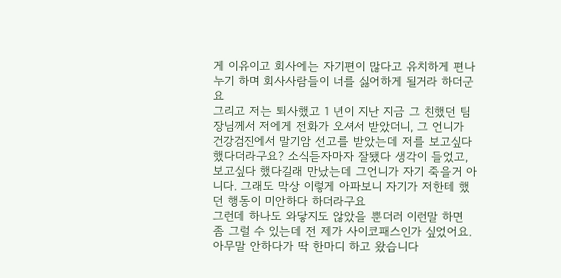게 이유이고 회사에는 자기편이 많다고 유치하게 편나누기 하며 회사사람들이 너를 싫어하게 될거라 하더군요
그리고 저는 퇴사했고 1 년이 지난 지금 그 친했던 팀장님께서 저에게 전화가 오셔서 받았더니, 그 언니가 건강검진에서 말기암 선고를 받았는데 저를 보고싶다 했다더라구요? 소식듣자마자 잘됐다 생각이 들었고, 보고싶다 했다길래 만났는데 그언니가 자기 죽을거 아니다. 그래도 막상 이렇게 아파보니 자기가 저한테 했던 행동이 미안하다 하더라구요
그런데 하나도 와닿지도 않았을 뿐더러 이런말 하면 좀 그럴 수 있는데 전 제가 사이코패스인가 싶었어요.
아무말 안하다가 딱 한마디 하고 왔습니다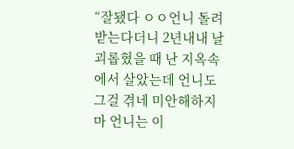“잘됐다 ㅇㅇ언니 돌려받는다더니 2년내내 날 괴롭혔을 때 난 지옥속에서 살았는데 언니도 그걸 겪네 미안해하지마 언니는 이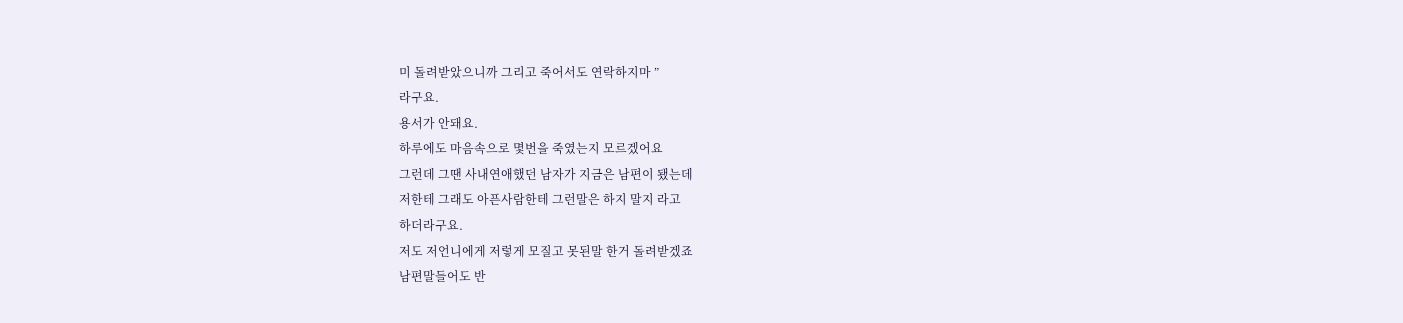미 돌려받았으니까 그리고 죽어서도 연락하지마 ”
라구요.
용서가 안돼요.
하루에도 마음속으로 몇번을 죽였는지 모르겠어요
그런데 그땐 사내연애했던 남자가 지금은 남편이 됐는데
저한테 그래도 아픈사람한테 그런말은 하지 말지 라고
하더라구요.
저도 저언니에게 저렇게 모질고 못된말 한거 돌려받겠죠
남편말들어도 반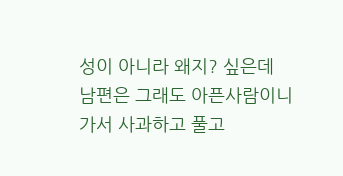성이 아니라 왜지? 싶은데
남편은 그래도 아픈사람이니 가서 사과하고 풀고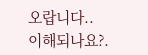오랍니다..
이해되나요?.